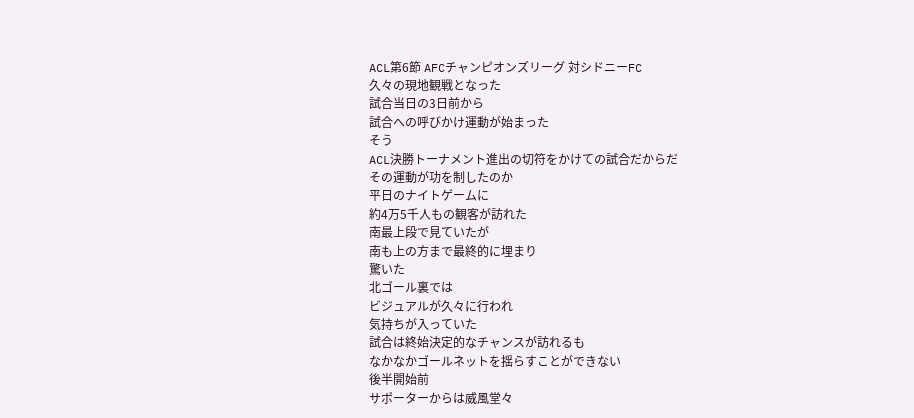ACL第6節 AFCチャンピオンズリーグ 対シドニーFC
久々の現地観戦となった
試合当日の3日前から
試合への呼びかけ運動が始まった
そう
ACL決勝トーナメント進出の切符をかけての試合だからだ
その運動が功を制したのか
平日のナイトゲームに
約4万5千人もの観客が訪れた
南最上段で見ていたが
南も上の方まで最終的に埋まり
驚いた
北ゴール裏では
ビジュアルが久々に行われ
気持ちが入っていた
試合は終始決定的なチャンスが訪れるも
なかなかゴールネットを揺らすことができない
後半開始前
サポーターからは威風堂々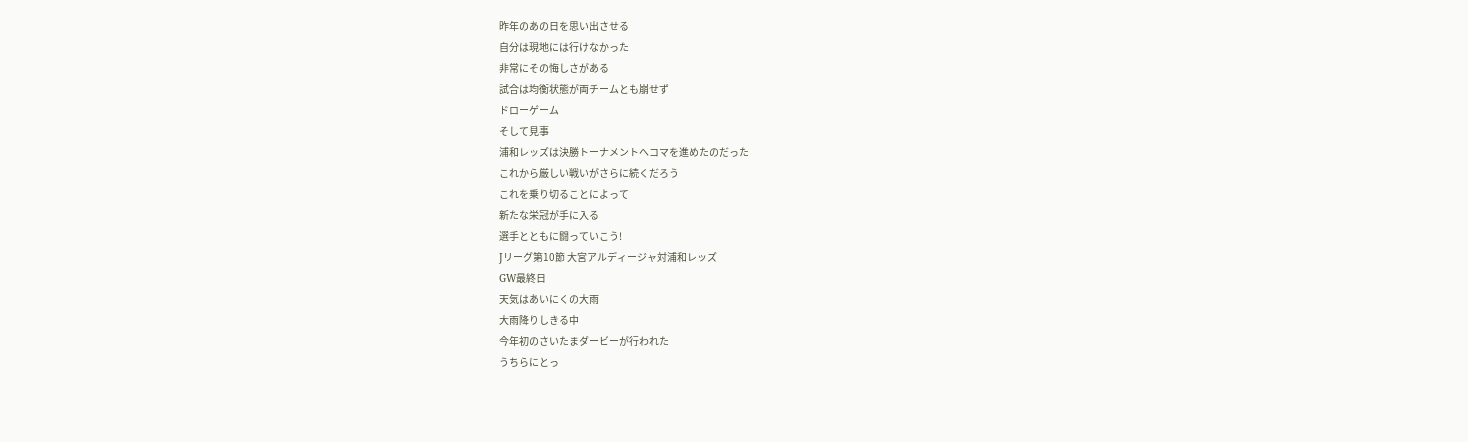昨年のあの日を思い出させる
自分は現地には行けなかった
非常にその悔しさがある
試合は均衡状態が両チームとも崩せず
ドローゲーム
そして見事
浦和レッズは決勝トーナメントへコマを進めたのだった
これから厳しい戦いがさらに続くだろう
これを乗り切ることによって
新たな栄冠が手に入る
選手とともに闘っていこう!
Jリーグ第10節 大宮アルディージャ対浦和レッズ
GW最終日
天気はあいにくの大雨
大雨降りしきる中
今年初のさいたまダービーが行われた
うちらにとっ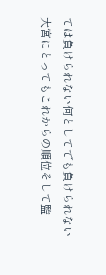ては負けられない何としてでも負けられない
大宮にとってもこれからの順位そして監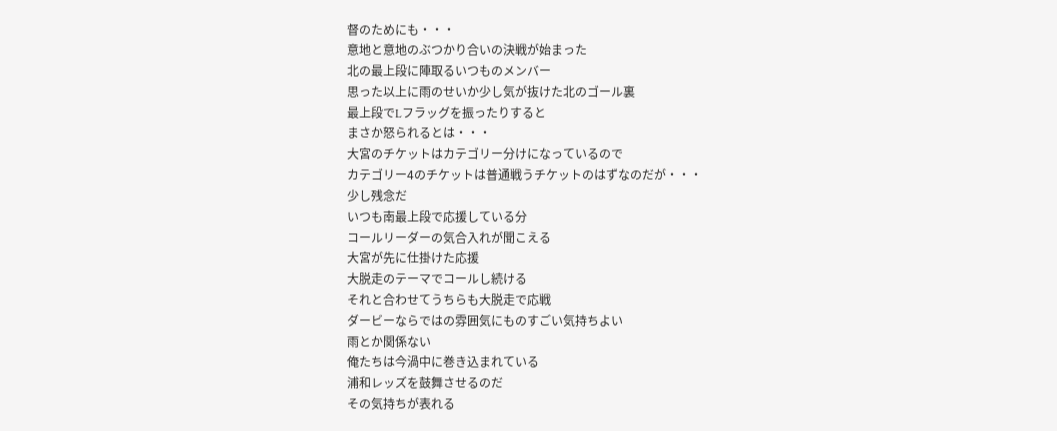督のためにも・・・
意地と意地のぶつかり合いの決戦が始まった
北の最上段に陣取るいつものメンバー
思った以上に雨のせいか少し気が抜けた北のゴール裏
最上段でLフラッグを振ったりすると
まさか怒られるとは・・・
大宮のチケットはカテゴリー分けになっているので
カテゴリー4のチケットは普通戦うチケットのはずなのだが・・・
少し残念だ
いつも南最上段で応援している分
コールリーダーの気合入れが聞こえる
大宮が先に仕掛けた応援
大脱走のテーマでコールし続ける
それと合わせてうちらも大脱走で応戦
ダービーならではの雰囲気にものすごい気持ちよい
雨とか関係ない
俺たちは今渦中に巻き込まれている
浦和レッズを鼓舞させるのだ
その気持ちが表れる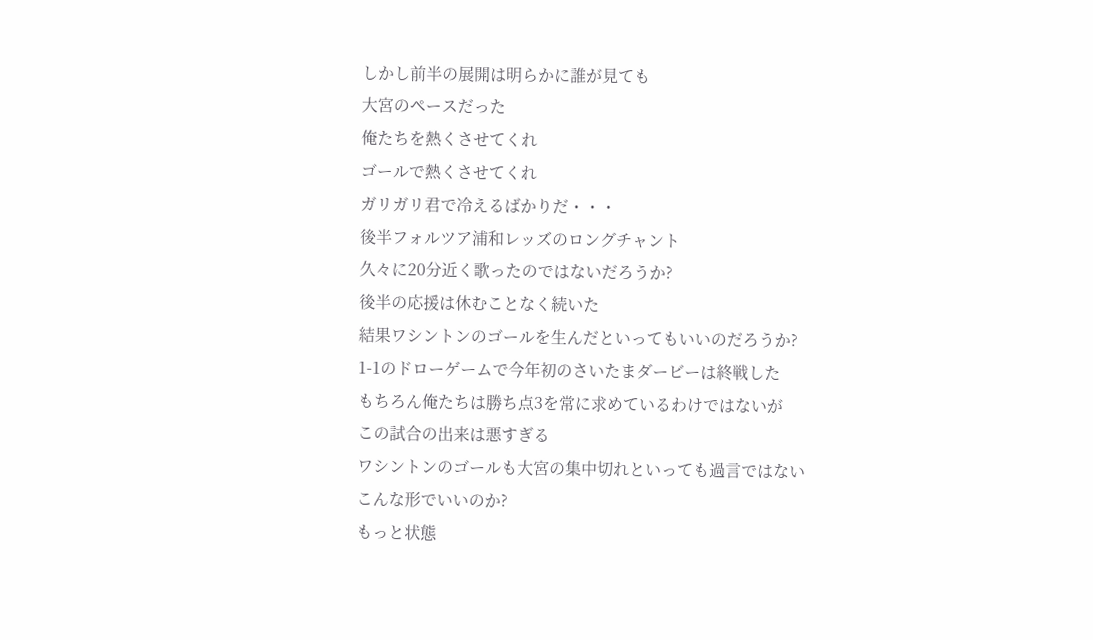しかし前半の展開は明らかに誰が見ても
大宮のペースだった
俺たちを熱くさせてくれ
ゴールで熱くさせてくれ
ガリガリ君で冷えるばかりだ・・・
後半フォルツア浦和レッズのロングチャント
久々に20分近く歌ったのではないだろうか?
後半の応援は休むことなく続いた
結果ワシントンのゴールを生んだといってもいいのだろうか?
1-1のドローゲームで今年初のさいたまダービーは終戦した
もちろん俺たちは勝ち点3を常に求めているわけではないが
この試合の出来は悪すぎる
ワシントンのゴールも大宮の集中切れといっても過言ではない
こんな形でいいのか?
もっと状態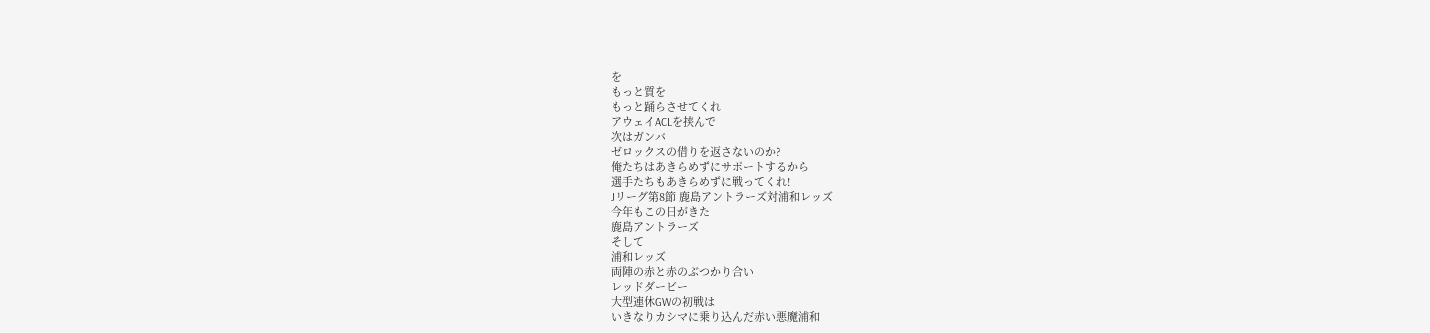を
もっと質を
もっと踊らさせてくれ
アウェイACLを挟んで
次はガンバ
ゼロックスの借りを返さないのか?
俺たちはあきらめずにサポートするから
選手たちもあきらめずに戦ってくれ!
Jリーグ第8節 鹿島アントラーズ対浦和レッズ
今年もこの日がきた
鹿島アントラーズ
そして
浦和レッズ
両陣の赤と赤のぶつかり合い
レッドダービー
大型連休GWの初戦は
いきなりカシマに乗り込んだ赤い悪魔浦和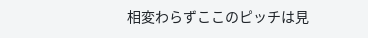相変わらずここのピッチは見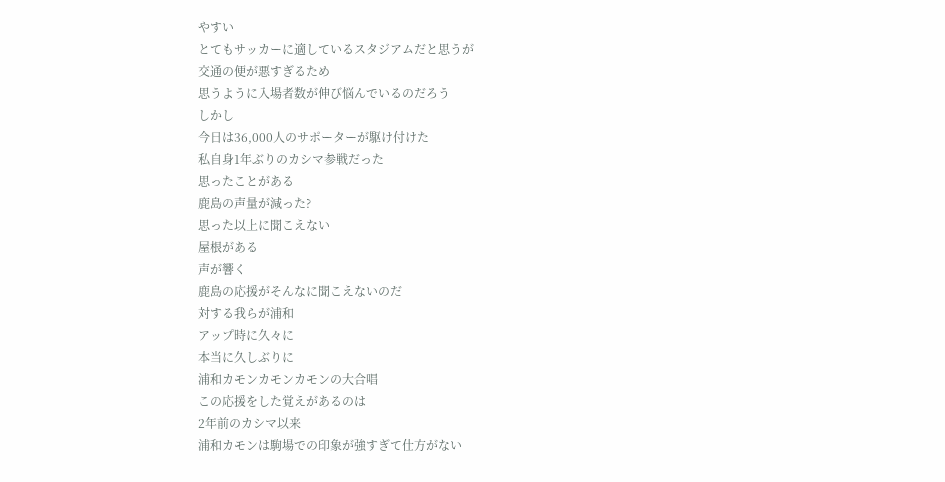やすい
とてもサッカーに適しているスタジアムだと思うが
交通の便が悪すぎるため
思うように入場者数が伸び悩んでいるのだろう
しかし
今日は36,000人のサポーターが駆け付けた
私自身1年ぶりのカシマ参戦だった
思ったことがある
鹿島の声量が減った?
思った以上に聞こえない
屋根がある
声が響く
鹿島の応援がそんなに聞こえないのだ
対する我らが浦和
アップ時に久々に
本当に久しぶりに
浦和カモンカモンカモンの大合唱
この応援をした覚えがあるのは
2年前のカシマ以来
浦和カモンは駒場での印象が強すぎて仕方がない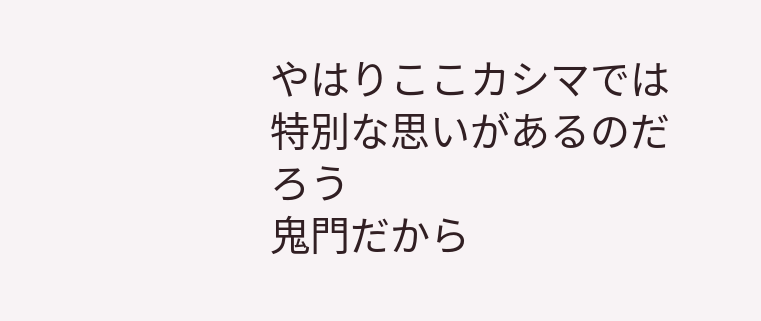やはりここカシマでは特別な思いがあるのだろう
鬼門だから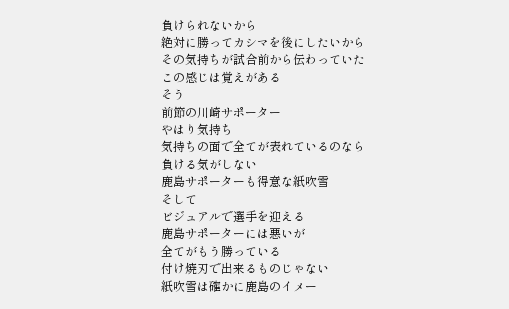負けられないから
絶対に勝ってカシマを後にしたいから
その気持ちが試合前から伝わっていた
この感じは覚えがある
そう
前節の川崎サポーター
やはり気持ち
気持ちの面で全てが表れているのなら
負ける気がしない
鹿島サポーターも得意な紙吹雪
そして
ビジュアルで選手を迎える
鹿島サポーターには悪いが
全てがもう勝っている
付け焼刃で出来るものじゃない
紙吹雪は確かに鹿島のイメー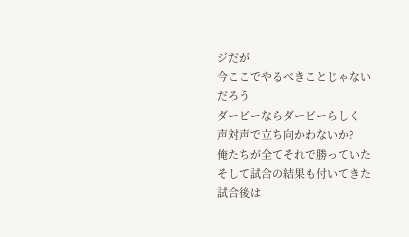ジだが
今ここでやるべきことじゃないだろう
ダービーならダービーらしく
声対声で立ち向かわないか?
俺たちが全てそれで勝っていた
そして試合の結果も付いてきた
試合後は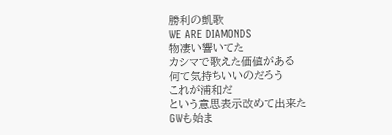勝利の凱歌
WE ARE DIAMONDS
物凄い響いてた
カシマで歌えた価値がある
何て気持ちいいのだろう
これが浦和だ
という意思表示改めて出来た
GWも始ま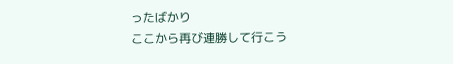ったばかり
ここから再び連勝して行こう